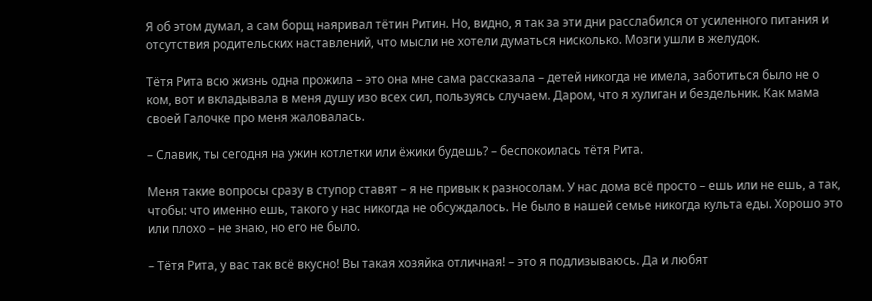Я об этом думал, а сам борщ наяривал тётин Ритин. Но, видно, я так за эти дни расслабился от усиленного питания и отсутствия родительских наставлений, что мысли не хотели думаться нисколько. Мозги ушли в желудок.

Тётя Рита всю жизнь одна прожила – это она мне сама рассказала – детей никогда не имела, заботиться было не о ком, вот и вкладывала в меня душу изо всех сил, пользуясь случаем. Даром, что я хулиган и бездельник. Как мама своей Галочке про меня жаловалась.

– Славик, ты сегодня на ужин котлетки или ёжики будешь? – беспокоилась тётя Рита.

Меня такие вопросы сразу в ступор ставят – я не привык к разносолам. У нас дома всё просто – ешь или не ешь, а так, чтобы: что именно ешь, такого у нас никогда не обсуждалось. Не было в нашей семье никогда культа еды. Хорошо это или плохо – не знаю, но его не было.

– Тётя Рита, у вас так всё вкусно! Вы такая хозяйка отличная! – это я подлизываюсь. Да и любят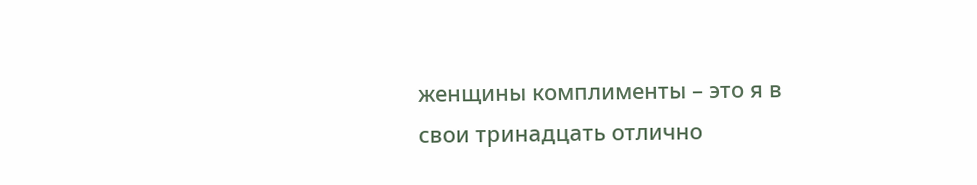женщины комплименты – это я в свои тринадцать отлично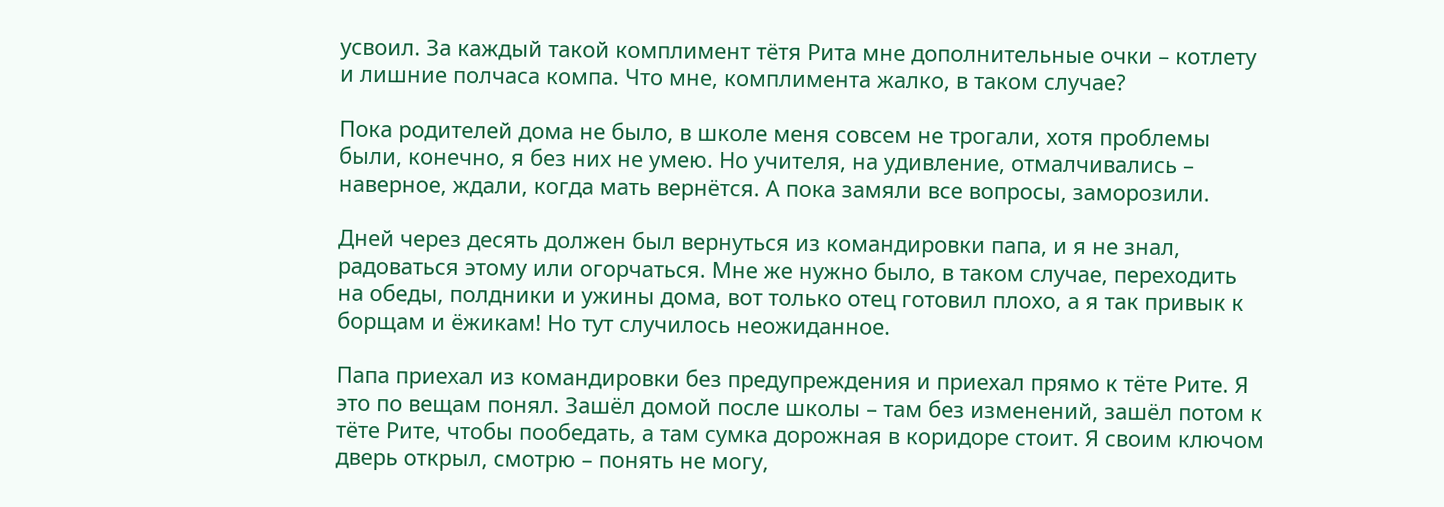усвоил. За каждый такой комплимент тётя Рита мне дополнительные очки – котлету и лишние полчаса компа. Что мне, комплимента жалко, в таком случае?

Пока родителей дома не было, в школе меня совсем не трогали, хотя проблемы были, конечно, я без них не умею. Но учителя, на удивление, отмалчивались – наверное, ждали, когда мать вернётся. А пока замяли все вопросы, заморозили.

Дней через десять должен был вернуться из командировки папа, и я не знал, радоваться этому или огорчаться. Мне же нужно было, в таком случае, переходить на обеды, полдники и ужины дома, вот только отец готовил плохо, а я так привык к борщам и ёжикам! Но тут случилось неожиданное.

Папа приехал из командировки без предупреждения и приехал прямо к тёте Рите. Я это по вещам понял. Зашёл домой после школы – там без изменений, зашёл потом к тёте Рите, чтобы пообедать, а там сумка дорожная в коридоре стоит. Я своим ключом дверь открыл, смотрю – понять не могу,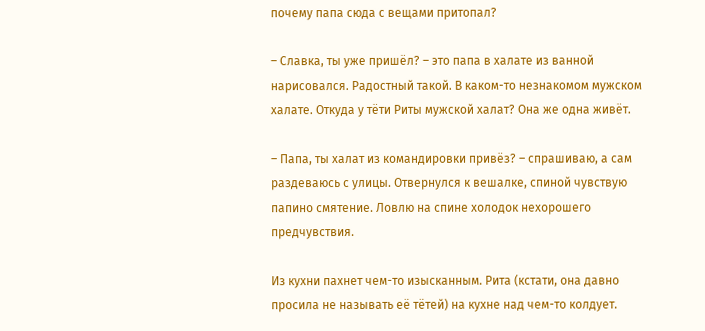почему папа сюда с вещами притопал?

– Славка, ты уже пришёл? – это папа в халате из ванной нарисовался. Радостный такой. В каком-то незнакомом мужском халате. Откуда у тёти Риты мужской халат? Она же одна живёт.

– Папа, ты халат из командировки привёз? – спрашиваю, а сам раздеваюсь с улицы. Отвернулся к вешалке, спиной чувствую папино смятение. Ловлю на спине холодок нехорошего предчувствия.

Из кухни пахнет чем-то изысканным. Рита (кстати, она давно просила не называть её тётей) на кухне над чем-то колдует.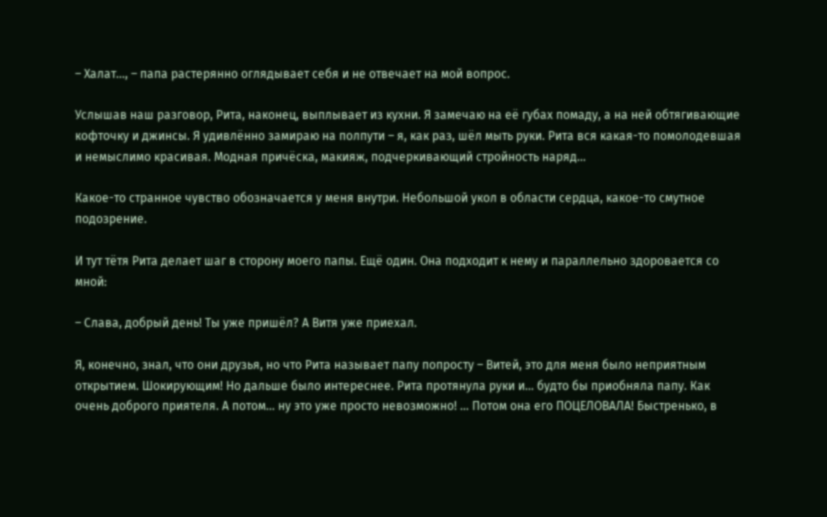– Халат…, – папа растерянно оглядывает себя и не отвечает на мой вопрос.

Услышав наш разговор, Рита, наконец, выплывает из кухни. Я замечаю на её губах помаду, а на ней обтягивающие кофточку и джинсы. Я удивлённо замираю на полпути – я, как раз, шёл мыть руки. Рита вся какая-то помолодевшая и немыслимо красивая. Модная причёска, макияж, подчеркивающий стройность наряд…

Какое-то странное чувство обозначается у меня внутри. Небольшой укол в области сердца, какое-то смутное подозрение.

И тут тётя Рита делает шаг в сторону моего папы. Ещё один. Она подходит к нему и параллельно здоровается со мной:

– Слава, добрый день! Ты уже пришёл? А Витя уже приехал.

Я, конечно, знал, что они друзья, но что Рита называет папу попросту – Витей, это для меня было неприятным открытием. Шокирующим! Но дальше было интереснее. Рита протянула руки и… будто бы приобняла папу. Как очень доброго приятеля. А потом… ну это уже просто невозможно! … Потом она его ПОЦЕЛОВАЛА! Быстренько, в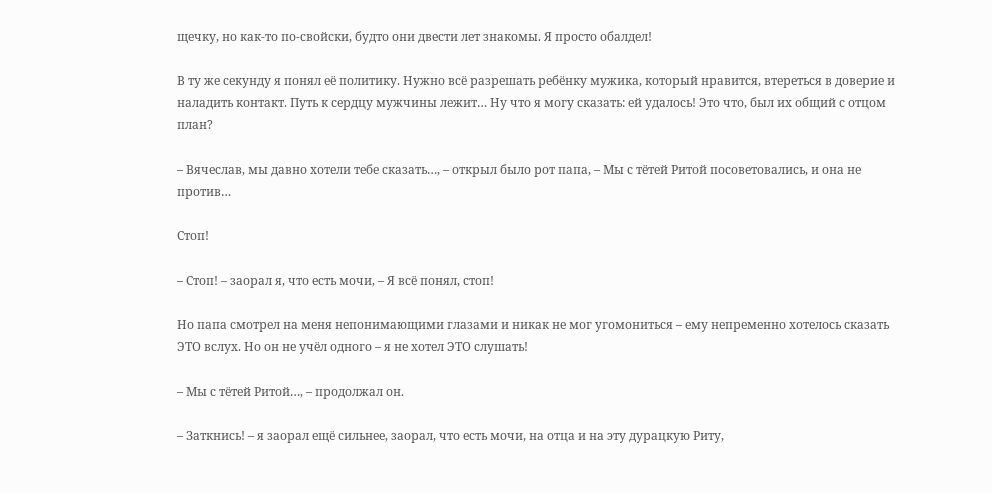щечку, но как-то по-свойски, будто они двести лет знакомы. Я просто обалдел!

В ту же секунду я понял её политику. Нужно всё разрешать ребёнку мужика, который нравится, втереться в доверие и наладить контакт. Путь к сердцу мужчины лежит… Ну что я могу сказать: ей удалось! Это что, был их общий с отцом план?

– Вячеслав, мы давно хотели тебе сказать…, – открыл было рот папа, – Мы с тётей Ритой посоветовались, и она не против…

Стоп!

– Стоп! – заорал я, что есть мочи, – Я всё понял, стоп!

Но папа смотрел на меня непонимающими глазами и никак не мог угомониться – ему непременно хотелось сказать ЭТО вслух. Но он не учёл одного – я не хотел ЭТО слушать!

– Мы с тётей Ритой…, – продолжал он.

– Заткнись! – я заорал ещё сильнее, заорал, что есть мочи, на отца и на эту дурацкую Риту,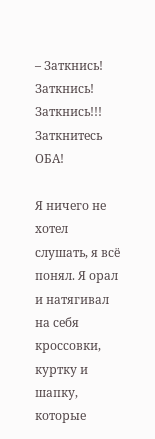– Заткнись! Заткнись! Заткнись!!! Заткнитесь ОБА!

Я ничего не хотел слушать, я всё понял. Я орал и натягивал на себя кроссовки, куртку и шапку, которые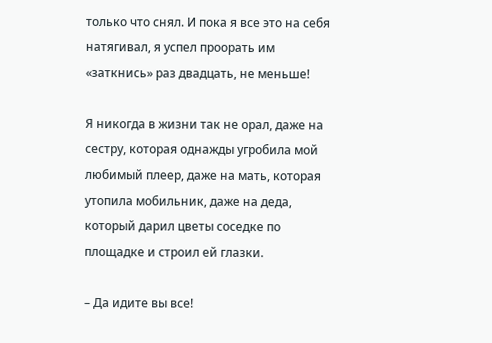только что снял. И пока я все это на себя натягивал, я успел проорать им «заткнись» раз двадцать, не меньше!

Я никогда в жизни так не орал, даже на сестру, которая однажды угробила мой любимый плеер, даже на мать, которая утопила мобильник, даже на деда, который дарил цветы соседке по площадке и строил ей глазки.

– Да идите вы все!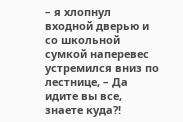– я хлопнул входной дверью и со школьной сумкой наперевес устремился вниз по лестнице, – Да идите вы все, знаете куда?!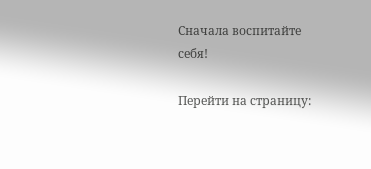Сначала воспитайте себя!

Перейти на страницу: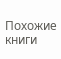Похожие книги